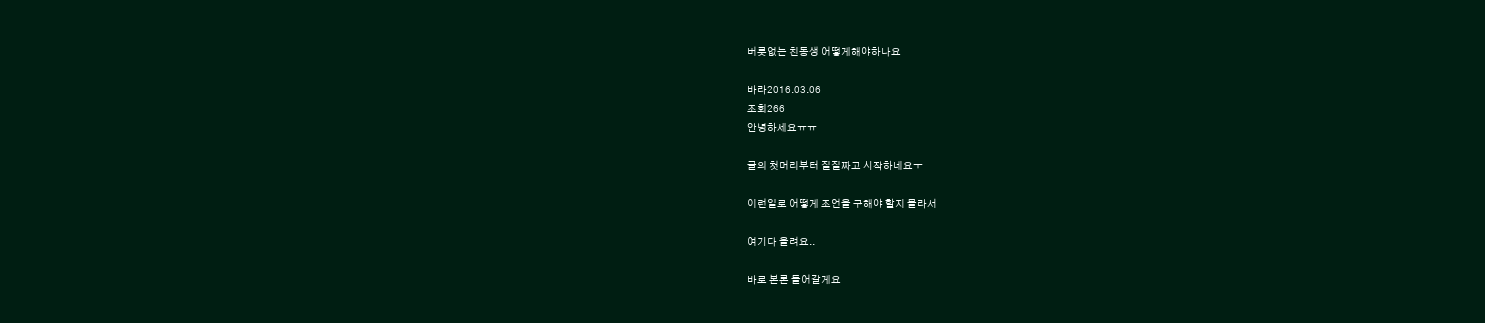버릇없는 친동생 어떻게해야하나요

바라2016.03.06
조회266
안녕하세요ㅠㅠ

글의 첫머리부터 질질짜고 시작하네요ㅜ

이런일로 어떻게 조언을 구해야 할지 몰라서

여기다 올려요..

바로 본론 들어갈게요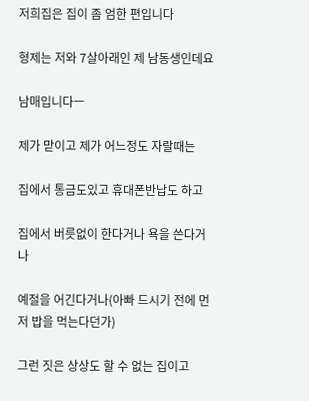저희집은 집이 좀 엄한 편입니다

형제는 저와 7살아래인 제 남동생인데요

남매입니다ㅡ

제가 맏이고 제가 어느정도 자랄때는

집에서 통금도있고 휴대폰반납도 하고

집에서 버릇없이 한다거나 욕을 쓴다거나

예절을 어긴다거나(아빠 드시기 전에 먼저 밥을 먹는다던가)

그런 짓은 상상도 할 수 없는 집이고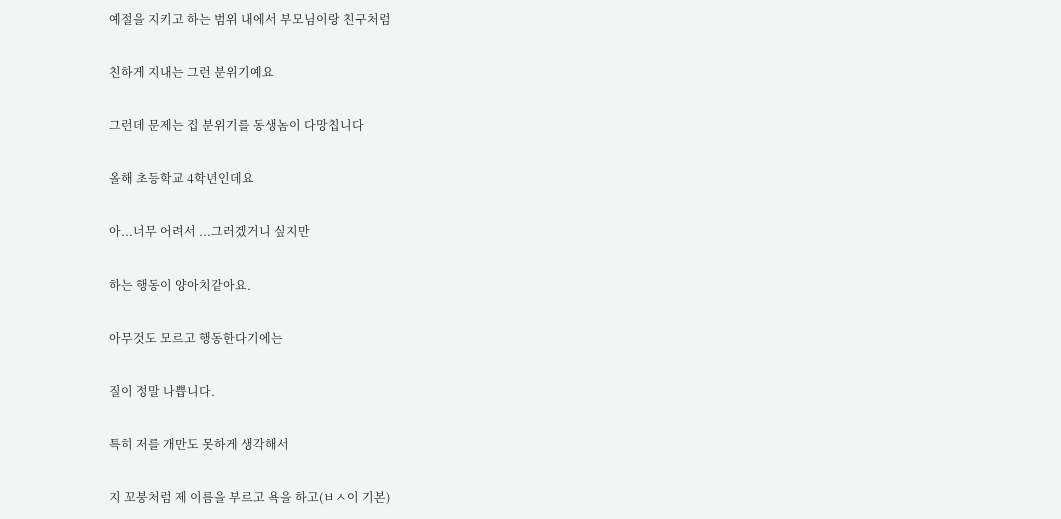예절을 지키고 하는 범위 내에서 부모님이랑 친구처럼

친하게 지내는 그런 분위기예요

그런데 문제는 집 분위기를 동생놈이 다망칩니다

올해 초등학교 4학년인데요

아...너무 어려서 ...그러겠거니 싶지만

하는 행동이 양아치같아요.

아무것도 모르고 행동한다기에는

질이 정말 나쁩니다.

특히 저를 개만도 못하게 생각해서

지 꼬붕처럼 제 이름을 부르고 욕을 하고(ㅂㅅ이 기본)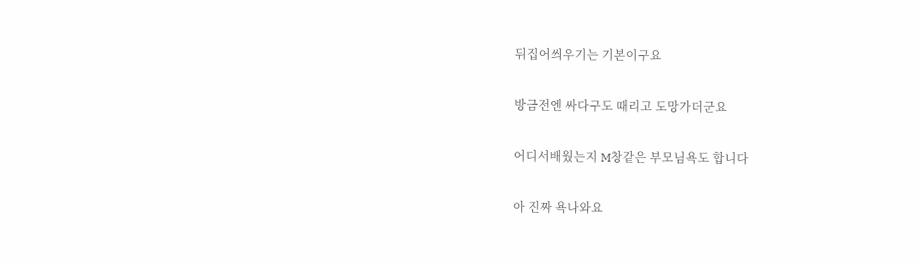뒤집어씌우기는 기본이구요

방금전엔 싸다구도 때리고 도망가더군요

어디서배웠는지 M창같은 부모님욕도 합니다

아 진짜 욕나와요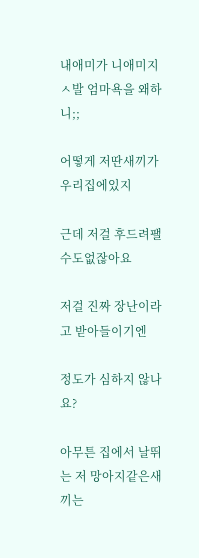내애미가 니애미지 ㅅ발 엄마욕을 왜하니;;

어떻게 저딴새끼가 우리집에있지

근데 저걸 후드려팰수도없잖아요

저걸 진짜 장난이라고 받아들이기엔

정도가 심하지 않나요?

아무튼 집에서 날뛰는 저 망아지같은새끼는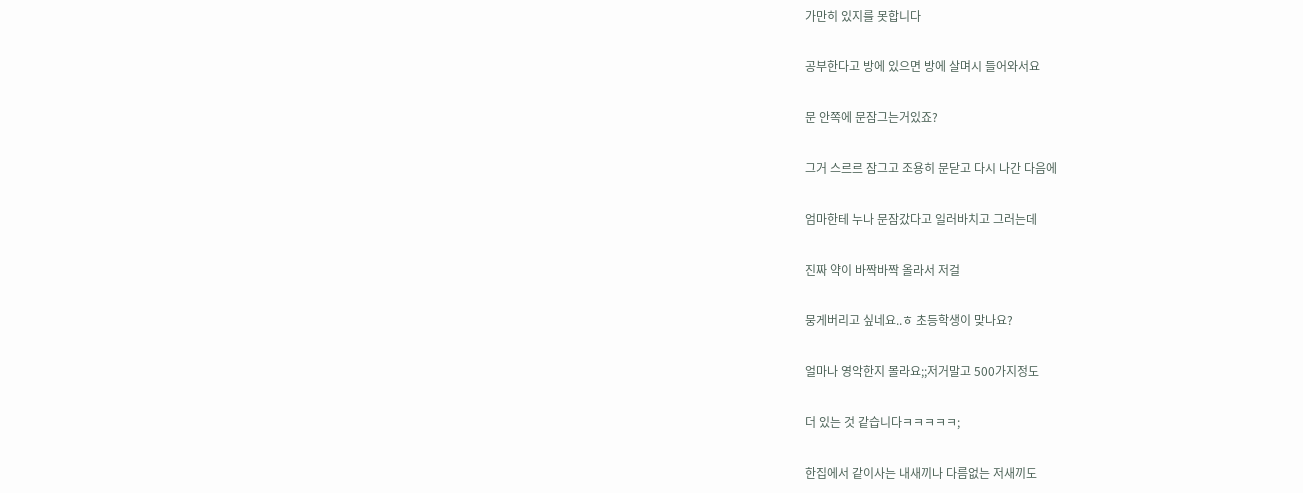가만히 있지를 못합니다

공부한다고 방에 있으면 방에 살며시 들어와서요

문 안쪽에 문잠그는거있죠?

그거 스르르 잠그고 조용히 문닫고 다시 나간 다음에

엄마한테 누나 문잠갔다고 일러바치고 그러는데

진짜 약이 바짝바짝 올라서 저걸

뭉게버리고 싶네요..ㅎ 초등학생이 맞나요?

얼마나 영악한지 몰라요;;저거말고 500가지정도

더 있는 것 같습니다ㅋㅋㅋㅋㅋ;

한집에서 같이사는 내새끼나 다름없는 저새끼도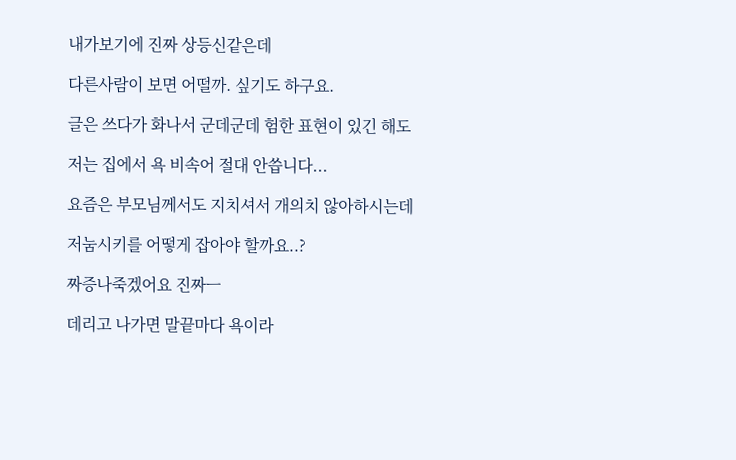내가보기에 진짜 상등신같은데

다른사람이 보면 어떨까. 싶기도 하구요.

글은 쓰다가 화나서 군데군데 험한 표현이 있긴 해도

저는 집에서 욕 비속어 절대 안씁니다...

요즘은 부모님께서도 지치셔서 개의치 않아하시는데

저눔시키를 어떻게 잡아야 할까요..?

짜증나죽겠어요 진짜ㅡ

데리고 나가면 말끝마다 욕이라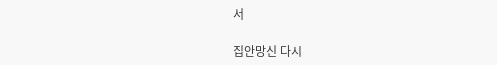서

집안망신 다시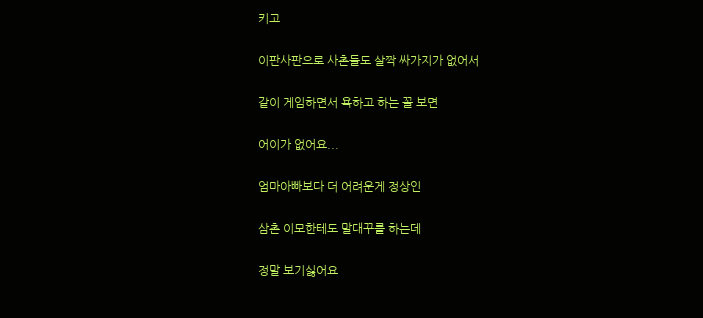키고

이판사판으로 사촌들도 살짝 싸가지가 없어서

같이 게임하면서 욕하고 하는 꼴 보면

어이가 없어요...

엄마아빠보다 더 어려운게 정상인

삼촌 이모한테도 말대꾸를 하는데

정말 보기싫어요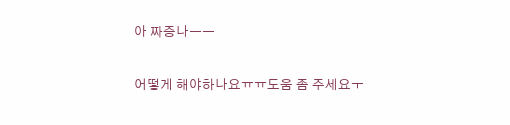아 짜증나ㅡㅡ

어떻게 해야하나요ㅠㅠ도움 좀 주세요ㅜ